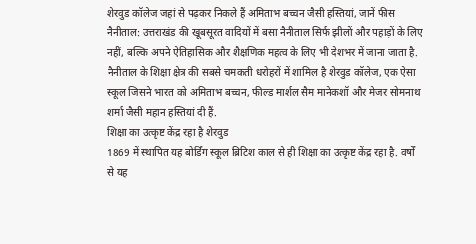शेरवुड कॉलेज जहां से पढ़कर निकले हैं अमिताभ बच्चन जैसी हस्तियां, जानें फीस
नैनीताल: उत्तराखंड की खूबसूरत वादियों में बसा नैनीताल सिर्फ झीलों और पहाड़ों के लिए नहीं, बल्कि अपने ऐतिहासिक और शैक्षणिक महत्व के लिए भी देशभर में जाना जाता है. नैनीताल के शिक्षा क्षेत्र की सबसे चमकती धरोहरों में शामिल है शेरवुड कॉलेज, एक ऐसा स्कूल जिसने भारत को अमिताभ बच्चन, फील्ड मार्शल सैम मानेकशॉ और मेजर सोमनाथ शर्मा जैसी महान हस्तियां दी हैं.
शिक्षा का उत्कृष्ट केंद्र रहा है शेरवुड
1869 में स्थापित यह बोर्डिंग स्कूल ब्रिटिश काल से ही शिक्षा का उत्कृष्ट केंद्र रहा है. वर्षों से यह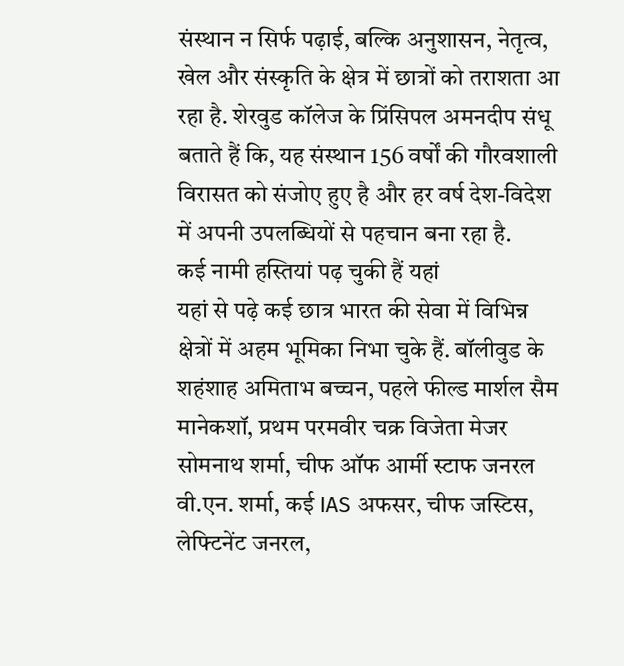संस्थान न सिर्फ पढ़ाई, बल्कि अनुशासन, नेतृत्व, खेल और संस्कृति के क्षेत्र में छात्रों को तराशता आ रहा है. शेरवुड कॉलेज के प्रिंसिपल अमनदीप संधू बताते हैं कि, यह संस्थान 156 वर्षों की गौरवशाली विरासत को संजोए हुए है और हर वर्ष देश-विदेश में अपनी उपलब्धियों से पहचान बना रहा है.
कई नामी हस्तियां पढ़ चुकी हैं यहां
यहां से पढ़े कई छात्र भारत की सेवा में विभिन्न क्षेत्रों में अहम भूमिका निभा चुके हैं. बॉलीवुड के शहंशाह अमिताभ बच्चन, पहले फील्ड मार्शल सैम मानेकशॉ, प्रथम परमवीर चक्र विजेता मेजर सोमनाथ शर्मा, चीफ ऑफ आर्मी स्टाफ जनरल वी.एन. शर्मा, कई IAS अफसर, चीफ जस्टिस, लेफ्टिनेंट जनरल,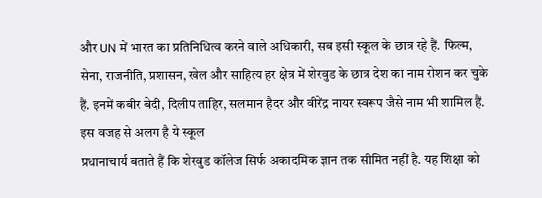और UN में भारत का प्रतिनिधित्व करने वाले अधिकारी, सब इसी स्कूल के छात्र रहे हैं. फिल्म, सेना, राजनीति, प्रशासन, खेल और साहित्य हर क्षेत्र में शेरवुड के छात्र देश का नाम रोशन कर चुके हैं. इनमें कबीर बेदी, दिलीप ताहिर, सलमान हैदर और वीरेंद्र नायर स्वरूप जैसे नाम भी शामिल हैं.
इस वजह से अलग है ये स्कूल
प्रधानाचार्य बताते हैं कि शेरवुड कॉलेज सिर्फ अकादमिक ज्ञान तक सीमित नहीं है. यह शिक्षा को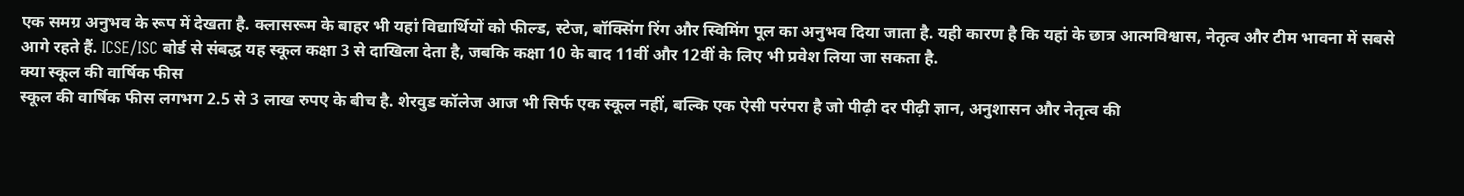एक समग्र अनुभव के रूप में देखता है. क्लासरूम के बाहर भी यहां विद्यार्थियों को फील्ड, स्टेज, बॉक्सिंग रिंग और स्विमिंग पूल का अनुभव दिया जाता है. यही कारण है कि यहां के छात्र आत्मविश्वास, नेतृत्व और टीम भावना में सबसे आगे रहते हैं. ICSE/ISC बोर्ड से संबद्ध यह स्कूल कक्षा 3 से दाखिला देता है, जबकि कक्षा 10 के बाद 11वीं और 12वीं के लिए भी प्रवेश लिया जा सकता है.
क्या स्कूल की वार्षिक फीस
स्कूल की वार्षिक फीस लगभग 2.5 से 3 लाख रुपए के बीच है. शेरवुड कॉलेज आज भी सिर्फ एक स्कूल नहीं, बल्कि एक ऐसी परंपरा है जो पीढ़ी दर पीढ़ी ज्ञान, अनुशासन और नेतृत्व की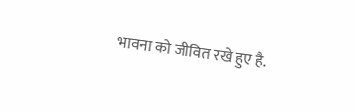भावना को जीवित रखे हुए है.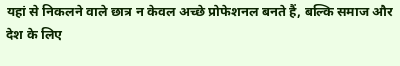यहां से निकलने वाले छात्र न केवल अच्छे प्रोफेशनल बनते हैं, बल्कि समाज और देश के लिए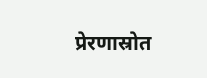प्रेरणास्रोत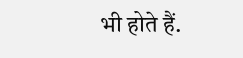भी होते हैं.